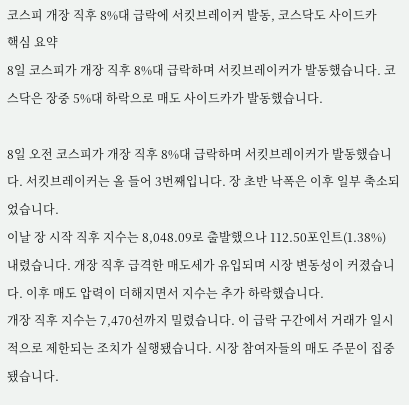코스피 개장 직후 8%대 급락에 서킷브레이커 발동, 코스닥도 사이드카
핵심 요약
8일 코스피가 개장 직후 8%대 급락하며 서킷브레이커가 발동했습니다. 코스닥은 장중 5%대 하락으로 매도 사이드카가 발동했습니다.

8일 오전 코스피가 개장 직후 8%대 급락하며 서킷브레이커가 발동했습니다. 서킷브레이커는 올 들어 3번째입니다. 장 초반 낙폭은 이후 일부 축소되었습니다.
이날 장 시작 직후 지수는 8,048.09로 출발했으나 112.50포인트(1.38%) 내렸습니다. 개장 직후 급격한 매도세가 유입되며 시장 변동성이 커졌습니다. 이후 매도 압력이 더해지면서 지수는 추가 하락했습니다.
개장 직후 지수는 7,470선까지 밀렸습니다. 이 급락 구간에서 거래가 일시적으로 제한되는 조치가 실행됐습니다. 시장 참여자들의 매도 주문이 집중됐습니다.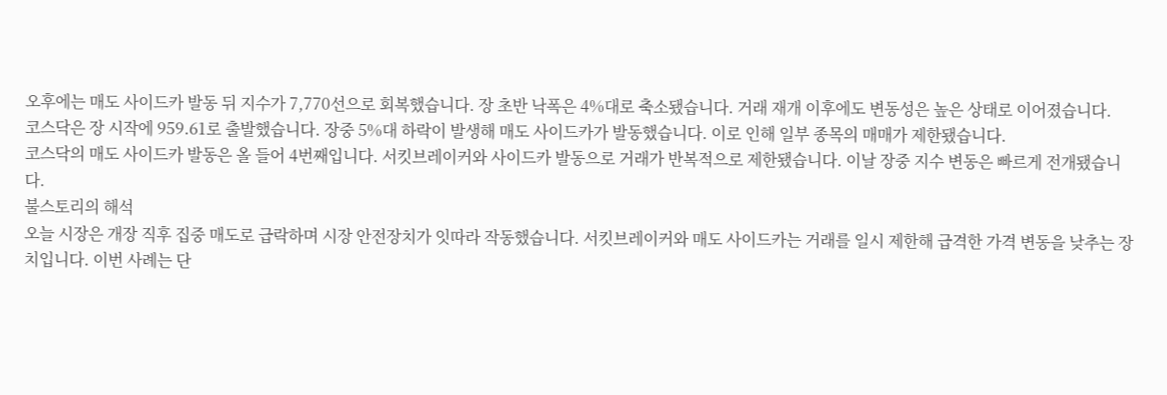오후에는 매도 사이드카 발동 뒤 지수가 7,770선으로 회복했습니다. 장 초반 낙폭은 4%대로 축소됐습니다. 거래 재개 이후에도 변동성은 높은 상태로 이어졌습니다.
코스닥은 장 시작에 959.61로 출발했습니다. 장중 5%대 하락이 발생해 매도 사이드카가 발동했습니다. 이로 인해 일부 종목의 매매가 제한됐습니다.
코스닥의 매도 사이드카 발동은 올 들어 4번째입니다. 서킷브레이커와 사이드카 발동으로 거래가 반복적으로 제한됐습니다. 이날 장중 지수 변동은 빠르게 전개됐습니다.
불스토리의 해석
오늘 시장은 개장 직후 집중 매도로 급락하며 시장 안전장치가 잇따라 작동했습니다. 서킷브레이커와 매도 사이드카는 거래를 일시 제한해 급격한 가격 변동을 낮추는 장치입니다. 이번 사례는 단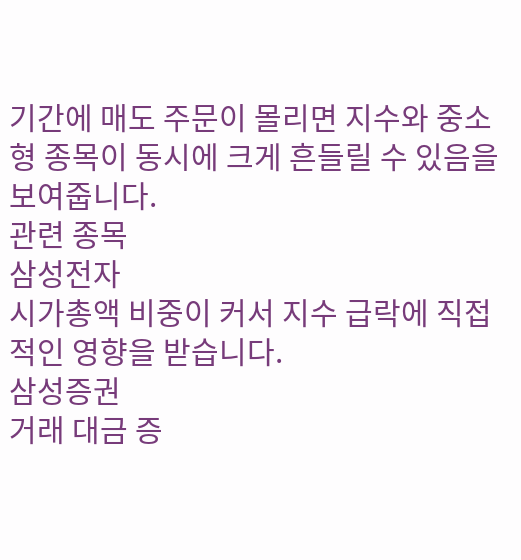기간에 매도 주문이 몰리면 지수와 중소형 종목이 동시에 크게 흔들릴 수 있음을 보여줍니다.
관련 종목
삼성전자
시가총액 비중이 커서 지수 급락에 직접적인 영향을 받습니다.
삼성증권
거래 대금 증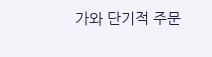가와 단기적 주문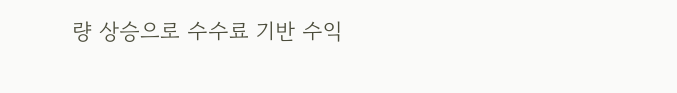량 상승으로 수수료 기반 수익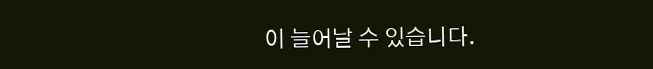이 늘어날 수 있습니다.